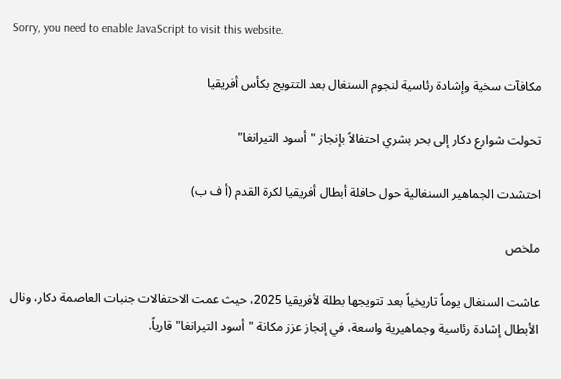Sorry, you need to enable JavaScript to visit this website.

مكافآت سخية وإشادة رئاسية لنجوم السنغال بعد التتويج بكأس أفريقيا

تحولت شوارع دكار إلى بحر بشري احتفالاً بإنجاز "أسود التيرانغا"

احتشدت الجماهير السنغالية حول حافلة أبطال أفريقيا لكرة القدم (أ ف ب)

ملخص

عاشت السنغال يوماً تاريخياً بعد تتويجها بطلة لأفريقيا 2025، حيث عمت الاحتفالات جنبات العاصمة دكار، ونال الأبطال إشادة رئاسية وجماهيرية واسعة، في إنجاز عزز مكانة "أسود التيرانغا" قارياً.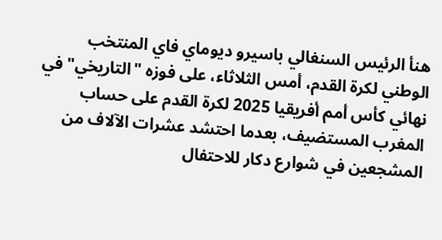هنأ الرئيس السنغالي باسيرو ديوماي فاي المنتخب الوطني لكرة القدم، أمس الثلاثاء، على فوزه "التاريخي" في نهائي كأس أمم أفريقيا 2025 لكرة القدم على حساب المغرب المستضيف، بعدما احتشد عشرات الآلاف من المشجعين في شوارع دكار للاحتفال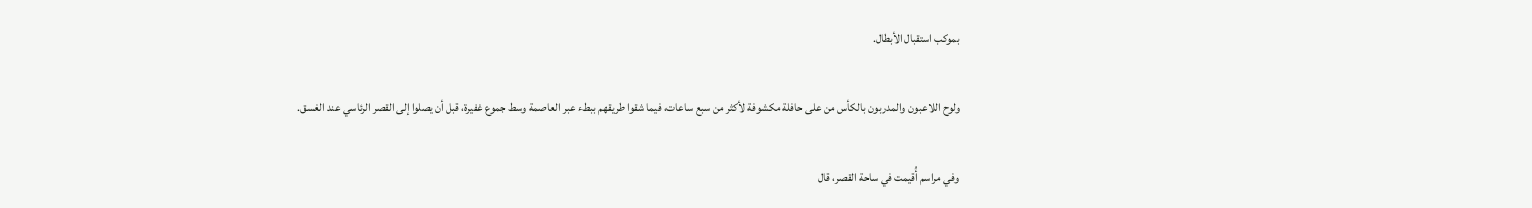بموكب استقبال الأبطال.

ولوح اللاعبون والمدربون بالكأس من على حافلة مكشوفة لأكثر من سبع ساعات، فيما شقوا طريقهم ببطء عبر العاصمة وسط جموع غفيرة، قبل أن يصلوا إلى القصر الرئاسي عند الغسق.

وفي مراسم أُقيمت في ساحة القصر، قال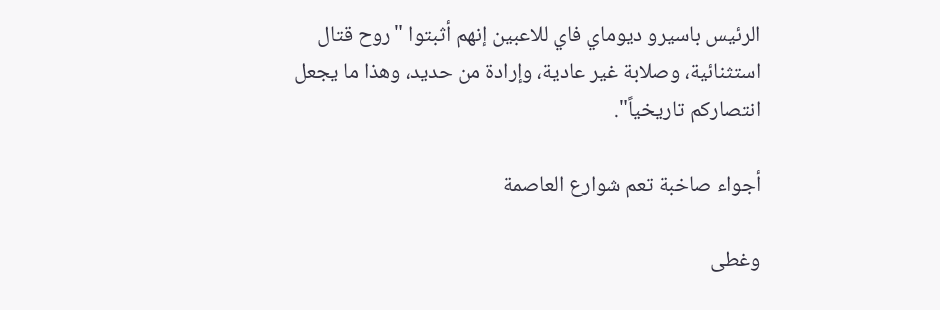الرئيس باسيرو ديوماي فاي للاعبين إنهم أثبتوا "روح قتال استثنائية، وصلابة غير عادية، وإرادة من حديد، وهذا ما يجعل انتصاركم تاريخياً".

أجواء صاخبة تعم شوارع العاصمة

وغطى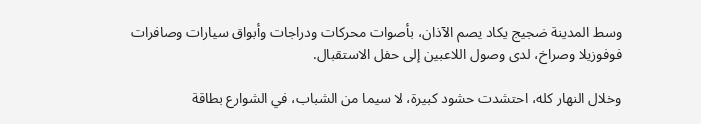وسط المدينة ضجيج يكاد يصم الآذان، بأصوات محركات ودراجات وأبواق سيارات وصافرات فوفوزيلا وصراخ، لدى وصول اللاعبين إلى حفل الاستقبال.

وخلال النهار كله، احتشدت حشود كبيرة، لا سيما من الشباب، في الشوارع بطاقة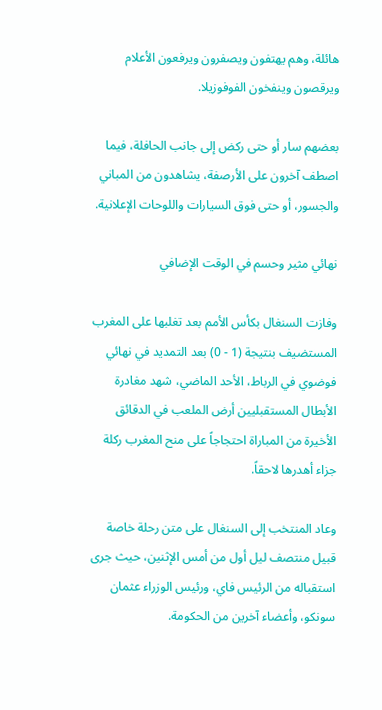هائلة، وهم يهتفون ويصفرون ويرفعون الأعلام ويرقصون وينفخون الفوفوزيلا.

بعضهم سار أو حتى ركض إلى جانب الحافلة، فيما اصطف آخرون على الأرصفة، يشاهدون من المباني والجسور، أو حتى فوق السيارات واللوحات الإعلانية.

نهائي مثير وحسم في الوقت الإضافي

وفازت السنغال بكأس الأمم بعد تغلبها على المغرب المستضيف بنتيجة (1 - 0) بعد التمديد في نهائي فوضوي في الرباط، الأحد الماضي، شهد مغادرة الأبطال المستقبليين أرض الملعب في الدقائق الأخيرة من المباراة احتجاجاً على منح المغرب ركلة جزاء أهدرها لاحقاً.

وعاد المنتخب إلى السنغال على متن رحلة خاصة قبيل منتصف ليل أول من أمس الإثنين، حيث جرى استقباله من الرئيس فاي، ورئيس الوزراء عثمان سونكو، وأعضاء آخرين من الحكومة.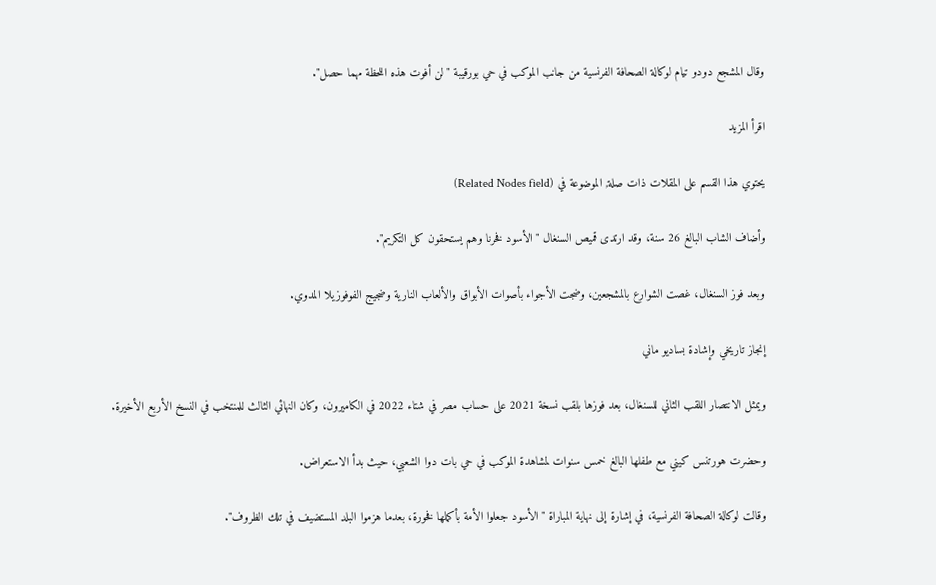وقال المشجع دودو تيام لوكالة الصحافة الفرنسية من جانب الموكب في حي بورقيبة "لن أفوت هذه اللحظة مهما حصل".

اقرأ المزيد

يحتوي هذا القسم على المقلات ذات صلة, الموضوعة في (Related Nodes field)

وأضاف الشاب البالغ 26 سنة، وقد ارتدى قميص السنغال "الأسود فخرنا وهم يستحقون كل التكريم".

وبعد فوز السنغال، غصت الشوارع بالمشجعين، وضجت الأجواء بأصوات الأبواق والألعاب النارية وضجيج الفوفوزيلا المدوي.

إنجاز تاريخي وإشادة بساديو ماني

ويمثل الانتصار اللقب الثاني للسنغال، بعد فوزها بلقب نسخة 2021 على حساب مصر في شتاء 2022 في الكاميرون، وكان النهائي الثالث للمنتخب في النسخ الأربع الأخيرة.

وحضرت هورتنس كيني مع طفلها البالغ خمس سنوات لمشاهدة الموكب في حي بات دوا الشعبي، حيث بدأ الاستعراض.

وقالت لوكالة الصحافة الفرنسية، في إشارة إلى نهاية المباراة "الأسود جعلوا الأمة بأكملها فخورة، بعدما هزموا البلد المستضيف في تلك الظروف".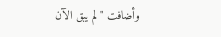وأضافت "لم يبق الآن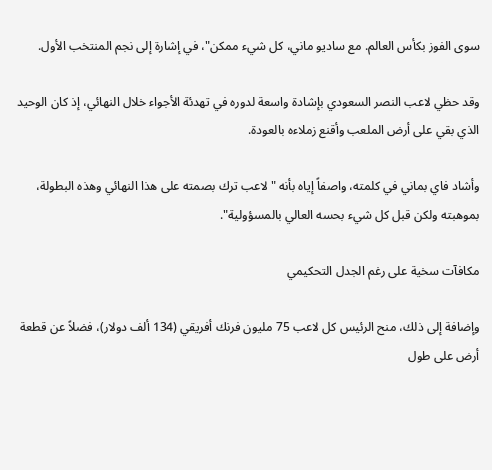سوى الفوز بكأس العالم. مع ساديو ماني، كل شيء ممكن"، في إشارة إلى نجم المنتخب الأول.

وقد حظي لاعب النصر السعودي بإشادة واسعة لدوره في تهدئة الأجواء خلال النهائي، إذ كان الوحيد الذي بقي على أرض الملعب وأقنع زملاءه بالعودة.

وأشاد فاي بماني في كلمته، واصفاً إياه بأنه "لاعب ترك بصمته على هذا النهائي وهذه البطولة، بموهبته ولكن قبل كل شيء بحسه العالي بالمسؤولية".

مكافآت سخية على رغم الجدل التحكيمي

وإضافة إلى ذلك، منح الرئيس كل لاعب 75 مليون فرنك أفريقي (134 ألف دولار)، فضلاً عن قطعة أرض على طول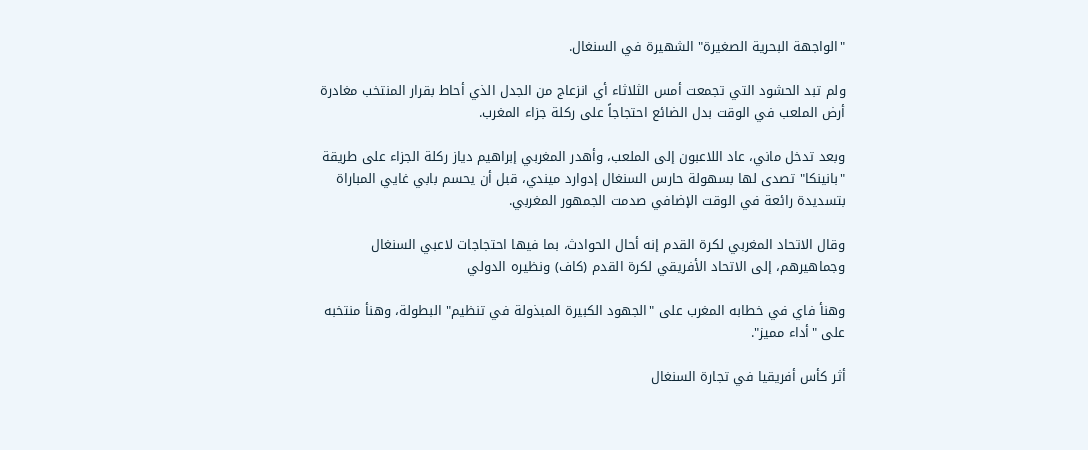"الواجهة البحرية الصغيرة" الشهيرة في السنغال.

ولم تبد الحشود التي تجمعت أمس الثلاثاء أي انزعاج من الجدل الذي أحاط بقرار المنتخب مغادرة أرض الملعب في الوقت بدل الضائع احتجاجاً على ركلة جزاء المغرب.

وبعد تدخل ماني، عاد اللاعبون إلى الملعب، وأهدر المغربي إبراهيم دياز ركلة الجزاء على طريقة "بانينكا" تصدى لها بسهولة حارس السنغال إدوارد ميندي، قبل أن يحسم بابي غايي المباراة بتسديدة رائعة في الوقت الإضافي صدمت الجمهور المغربي.

وقال الاتحاد المغربي لكرة القدم إنه أحال الحوادث، بما فيها احتجاجات لاعبي السنغال وجماهيرهم، إلى الاتحاد الأفريقي لكرة القدم (كاف) ونظيره الدولي

وهنأ فاي في خطابه المغرب على "الجهود الكبيرة المبذولة في تنظيم" البطولة، وهنأ منتخبه على "أداء مميز".

أثر كأس أفريقيا في تجارة السنغال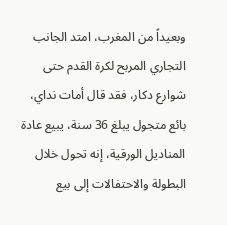وبعيداً من المغرب، امتد الجانب التجاري المربح لكرة القدم حتى شوارع دكار، فقد قال أمات نداي، بائع متجول يبلغ 36 سنة، يبيع عادة المناديل الورقية، إنه تحول خلال البطولة والاحتفالات إلى بيع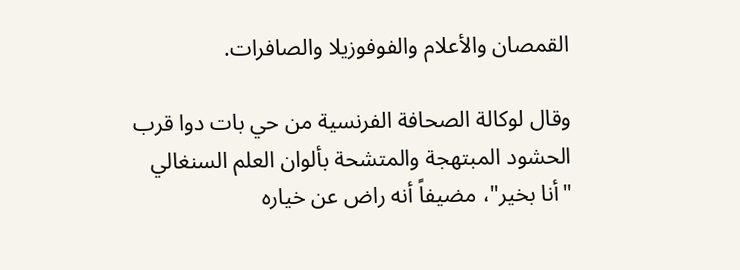القمصان والأعلام والفوفوزيلا والصافرات.

وقال لوكالة الصحافة الفرنسية من حي بات دوا قرب الحشود المبتهجة والمتشحة بألوان العلم السنغالي "أنا بخير"، مضيفاً أنه راض عن خياره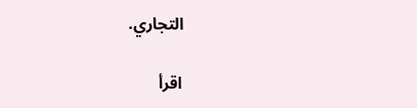التجاري.

اقرأ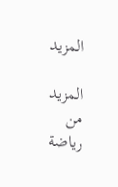المزيد

المزيد من رياضة